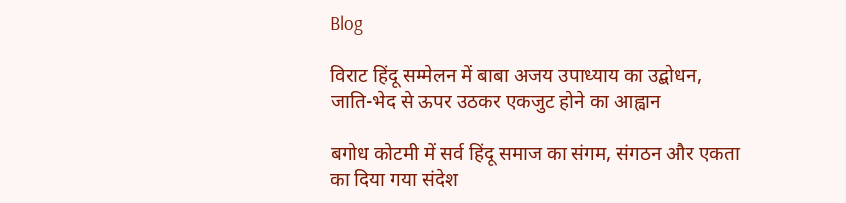Blog

विराट हिंदू सम्मेलन में बाबा अजय उपाध्याय का उद्बोधन, जाति-भेद से ऊपर उठकर एकजुट होने का आह्वान

बगोध कोटमी में सर्व हिंदू समाज का संगम, संगठन और एकता का दिया गया संदेश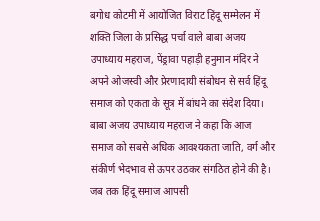बगोध कोटमी में आयोजित विराट हिंदू सम्मेलन में शक्ति जिला के प्रसिद्ध पर्चा वाले बाबा अजय उपाध्याय महराज, पेंड्रावा पहाड़ी हनुमान मंदिर ने अपने ओजस्वी और प्रेरणादायी संबोधन से सर्व हिंदू समाज को एकता के सूत्र में बांधने का संदेश दिया। बाबा अजय उपाध्याय महराज ने कहा कि आज समाज को सबसे अधिक आवश्यकता जाति, वर्ग और संकीर्ण भेदभाव से ऊपर उठकर संगठित होने की है। जब तक हिंदू समाज आपसी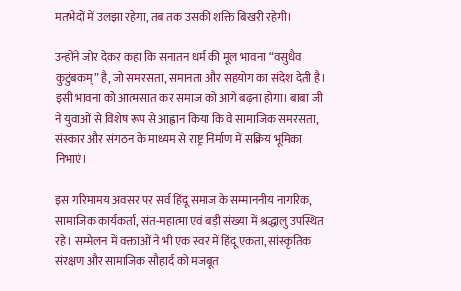मतभेदों में उलझा रहेगा, तब तक उसकी शक्ति बिखरी रहेगी।

उन्होंने जोर देकर कहा कि सनातन धर्म की मूल भावना “वसुधैव कुटुंबकम्” है, जो समरसता, समानता और सहयोग का संदेश देती है। इसी भावना को आत्मसात कर समाज को आगे बढ़ना होगा। बाबा जी ने युवाओं से विशेष रूप से आह्वान किया कि वे सामाजिक समरसता, संस्कार और संगठन के माध्यम से राष्ट्र निर्माण में सक्रिय भूमिका निभाएं।

इस गरिमामय अवसर पर सर्व हिंदू समाज के सम्माननीय नागरिक, सामाजिक कार्यकर्ता, संत-महात्मा एवं बड़ी संख्या में श्रद्धालु उपस्थित रहे। सम्मेलन में वक्ताओं ने भी एक स्वर में हिंदू एकता, सांस्कृतिक संरक्षण और सामाजिक सौहार्द को मजबूत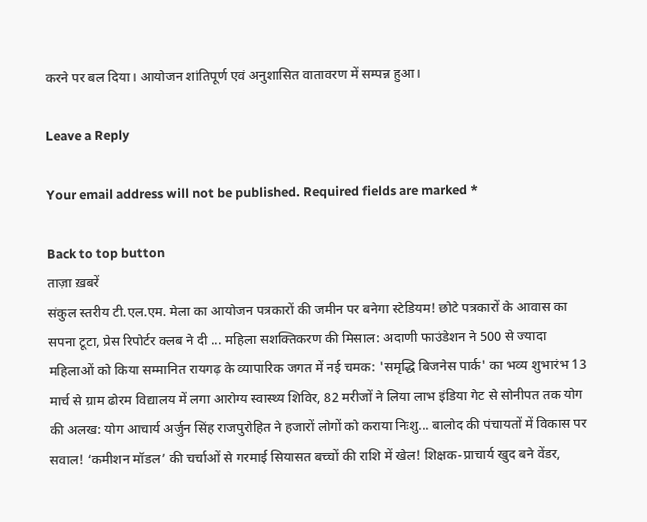करने पर बल दिया। आयोजन शांतिपूर्ण एवं अनुशासित वातावरण में सम्पन्न हुआ।

Leave a Reply

Your email address will not be published. Required fields are marked *

Back to top button
ताज़ा ख़बरें
संकुल स्तरीय टी.एल.एम. मेला का आयोजन पत्रकारों की जमीन पर बनेगा स्टेडियम! छोटे पत्रकारों के आवास का सपना टूटा, प्रेस रिपोर्टर क्लब ने दी ... महिला सशक्तिकरण की मिसाल: अदाणी फाउंडेशन ने 500 से ज्यादा महिलाओं को किया सम्मानित रायगढ़ के व्यापारिक जगत में नई चमक: 'समृद्धि बिजनेस पार्क' का भव्य शुभारंभ 13 मार्च से ग्राम ढोरम विद्यालय में लगा आरोग्य स्वास्थ्य शिविर, 82 मरीजों ने लिया लाभ इंडिया गेट से सोनीपत तक योग की अलख: योग आचार्य अर्जुन सिंह राजपुरोहित ने हजारों लोगों को कराया निःशु... बालोद की पंचायतों में विकास पर सवाल! ‘कमीशन मॉडल’ की चर्चाओं से गरमाई सियासत बच्चों की राशि में खेल! शिक्षक-प्राचार्य खुद बने वेंडर,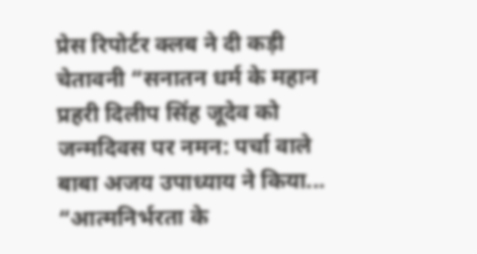प्रेस रिपोर्टर क्लब ने दी कड़ी चेतावनी “सनातन धर्म के महान प्रहरी दिलीप सिंह जूदेव को जन्मदिवस पर नमन: पर्चा वाले बाबा अजय उपाध्याय ने किया... “आत्मनिर्भरता के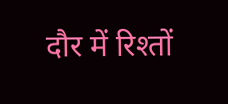दौर में रिश्तों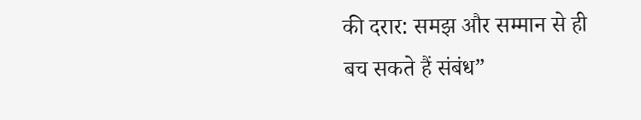की दरार: समझ और सम्मान से ही बच सकते हैं संबंध”